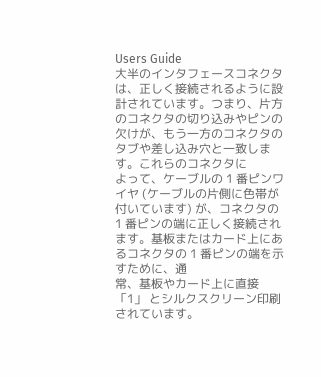Users Guide
大半のインタフェースコネクタは、正しく接続されるように設計されています。つまり、片方のコネクタの切り込みやピンの欠けが、もう一方のコネクタのタブや差し込み穴と一致します。これらのコネクタに
よって、ケーブルの 1 番ピンワイヤ (ケーブルの片側に色帯が付いています) が、コネクタの 1 番ピンの端に正しく接続されます。基板またはカード上にあるコネクタの 1 番ピンの端を示すために、通
常、基板やカード上に直接 「1」 とシルクスクリーン印刷されています。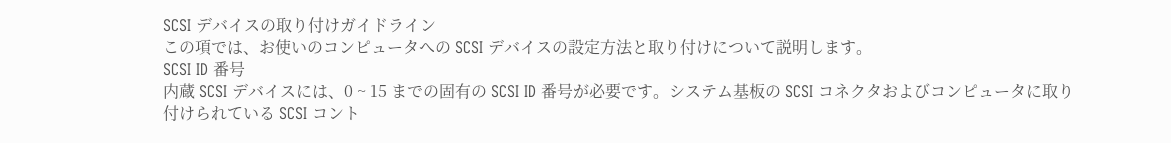SCSI デバイスの取り付けガイドライン
この項では、お使いのコンピュータへの SCSI デバイスの設定方法と取り付けについて説明します。
SCSI ID 番号
内蔵 SCSI デバイスには、0 ~ 15 までの固有の SCSI ID 番号が必要です。システム基板の SCSI コネクタおよびコンピュータに取り付けられている SCSI コント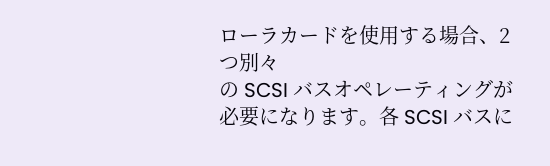ローラカードを使用する場合、2 つ別々
の SCSI バスオペレーティングが必要になります。各 SCSI バスに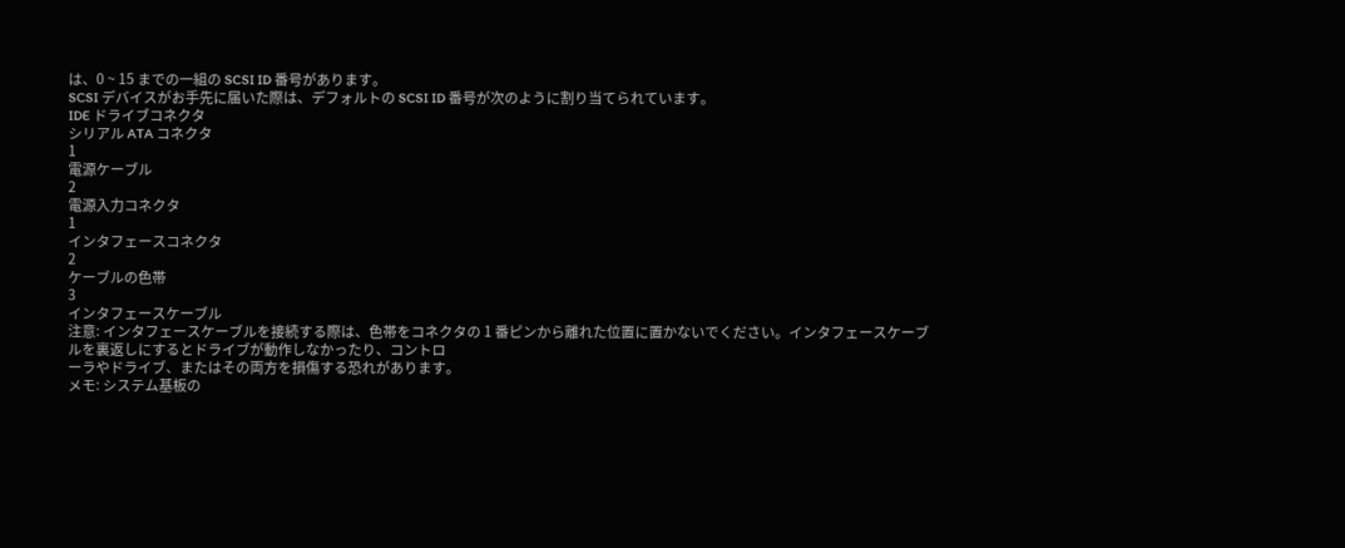は、0 ~ 15 までの一組の SCSI ID 番号があります。
SCSI デバイスがお手先に届いた際は、デフォルトの SCSI ID 番号が次のように割り当てられています。
IDE ドライブコネクタ
シリアル ATA コネクタ
1
電源ケーブル
2
電源入力コネクタ
1
インタフェースコネクタ
2
ケーブルの色帯
3
インタフェースケーブル
注意: インタフェースケーブルを接続する際は、色帯をコネクタの 1 番ピンから離れた位置に置かないでください。インタフェースケーブルを裏返しにするとドライブが動作しなかったり、コントロ
ーラやドライブ、またはその両方を損傷する恐れがあります。
メモ: システム基板の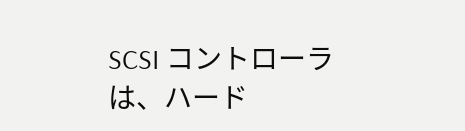SCSI コントローラは、ハード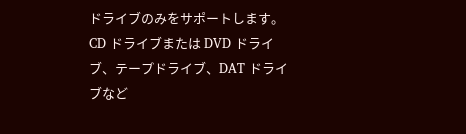ドライブのみをサポートします。CD ドライブまたは DVD ドライブ、テープドライブ、DAT ドライブなど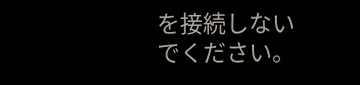を接続しないでください。